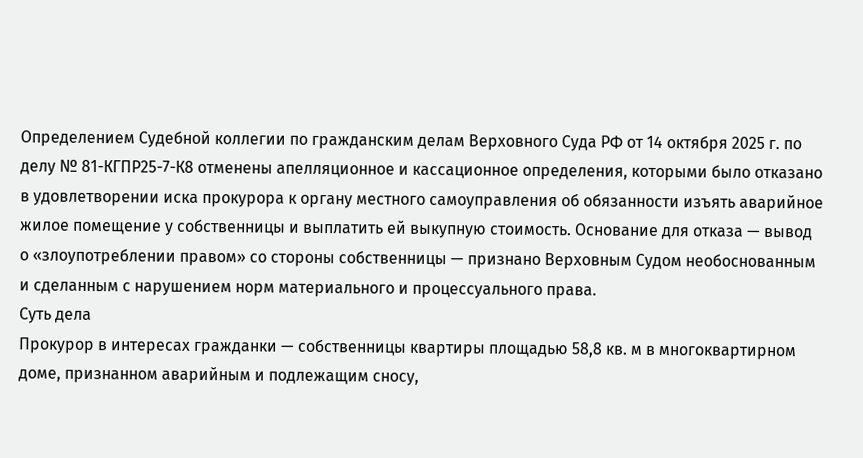Определением Судебной коллегии по гражданским делам Верховного Суда РФ от 14 октября 2025 г. по делу № 81-КГПР25-7-К8 отменены апелляционное и кассационное определения, которыми было отказано в удовлетворении иска прокурора к органу местного самоуправления об обязанности изъять аварийное жилое помещение у собственницы и выплатить ей выкупную стоимость. Основание для отказа — вывод о «злоупотреблении правом» со стороны собственницы — признано Верховным Судом необоснованным и сделанным с нарушением норм материального и процессуального права.
Суть дела
Прокурор в интересах гражданки — собственницы квартиры площадью 58,8 кв. м в многоквартирном доме, признанном аварийным и подлежащим сносу,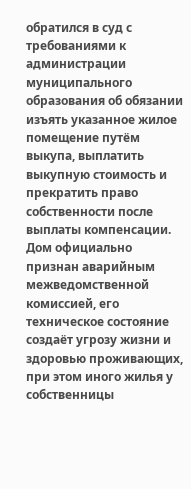обратился в суд с требованиями к администрации муниципального образования об обязании изъять указанное жилое помещение путём выкупа, выплатить выкупную стоимость и прекратить право собственности после выплаты компенсации. Дом официально признан аварийным межведомственной комиссией, его техническое состояние создаёт угрозу жизни и здоровью проживающих, при этом иного жилья у собственницы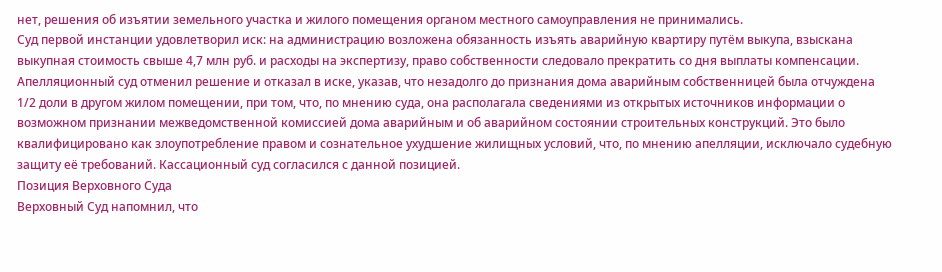нет, решения об изъятии земельного участка и жилого помещения органом местного самоуправления не принимались.
Суд первой инстанции удовлетворил иск: на администрацию возложена обязанность изъять аварийную квартиру путём выкупа, взыскана выкупная стоимость свыше 4,7 млн руб. и расходы на экспертизу, право собственности следовало прекратить со дня выплаты компенсации.
Апелляционный суд отменил решение и отказал в иске, указав, что незадолго до признания дома аварийным собственницей была отчуждена 1/2 доли в другом жилом помещении, при том, что, по мнению суда, она располагала сведениями из открытых источников информации о возможном признании межведомственной комиссией дома аварийным и об аварийном состоянии строительных конструкций. Это было квалифицировано как злоупотребление правом и сознательное ухудшение жилищных условий, что, по мнению апелляции, исключало судебную защиту её требований. Кассационный суд согласился с данной позицией.
Позиция Верховного Суда
Верховный Суд напомнил, что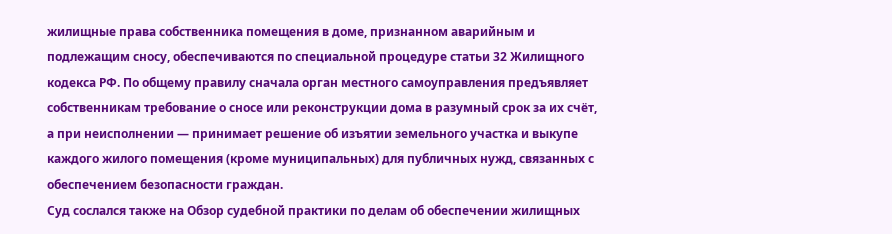жилищные права собственника помещения в доме, признанном аварийным и подлежащим сносу, обеспечиваются по специальной процедуре статьи 32 Жилищного кодекса РФ. По общему правилу сначала орган местного самоуправления предъявляет собственникам требование о сносе или реконструкции дома в разумный срок за их счёт, а при неисполнении — принимает решение об изъятии земельного участка и выкупе каждого жилого помещения (кроме муниципальных) для публичных нужд, связанных с обеспечением безопасности граждан.
Суд сослался также на Обзор судебной практики по делам об обеспечении жилищных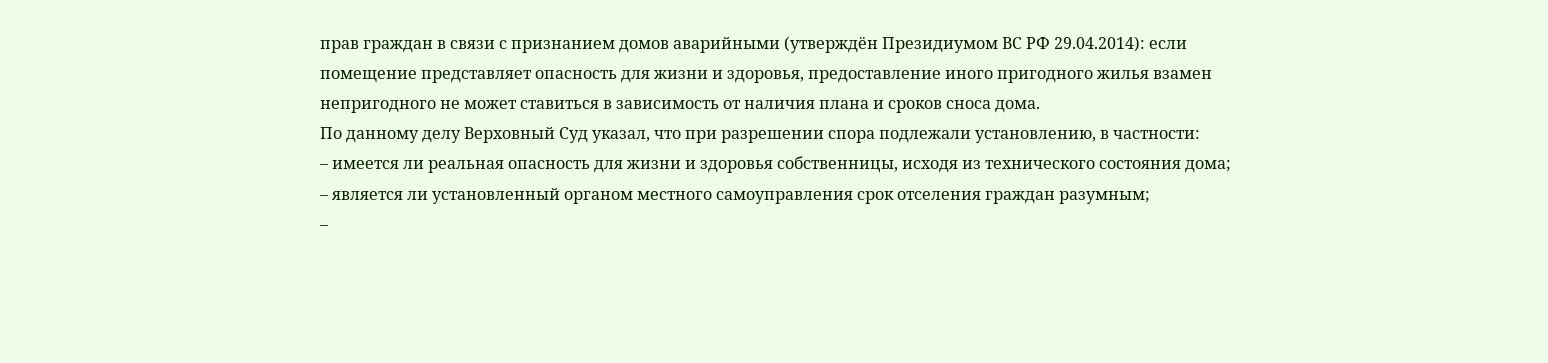прав граждан в связи с признанием домов аварийными (утверждён Президиумом ВС РФ 29.04.2014): если помещение представляет опасность для жизни и здоровья, предоставление иного пригодного жилья взамен непригодного не может ставиться в зависимость от наличия плана и сроков сноса дома.
По данному делу Верховный Суд указал, что при разрешении спора подлежали установлению, в частности:
– имеется ли реальная опасность для жизни и здоровья собственницы, исходя из технического состояния дома;
– является ли установленный органом местного самоуправления срок отселения граждан разумным;
–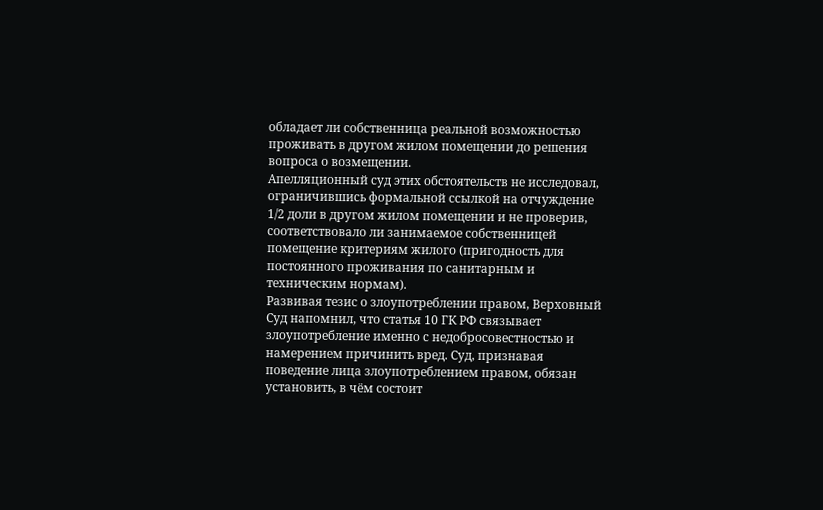обладает ли собственница реальной возможностью проживать в другом жилом помещении до решения вопроса о возмещении.
Апелляционный суд этих обстоятельств не исследовал, ограничившись формальной ссылкой на отчуждение 1/2 доли в другом жилом помещении и не проверив, соответствовало ли занимаемое собственницей помещение критериям жилого (пригодность для постоянного проживания по санитарным и техническим нормам).
Развивая тезис о злоупотреблении правом, Верховный Суд напомнил, что статья 10 ГК РФ связывает злоупотребление именно с недобросовестностью и намерением причинить вред. Суд, признавая поведение лица злоупотреблением правом, обязан установить, в чём состоит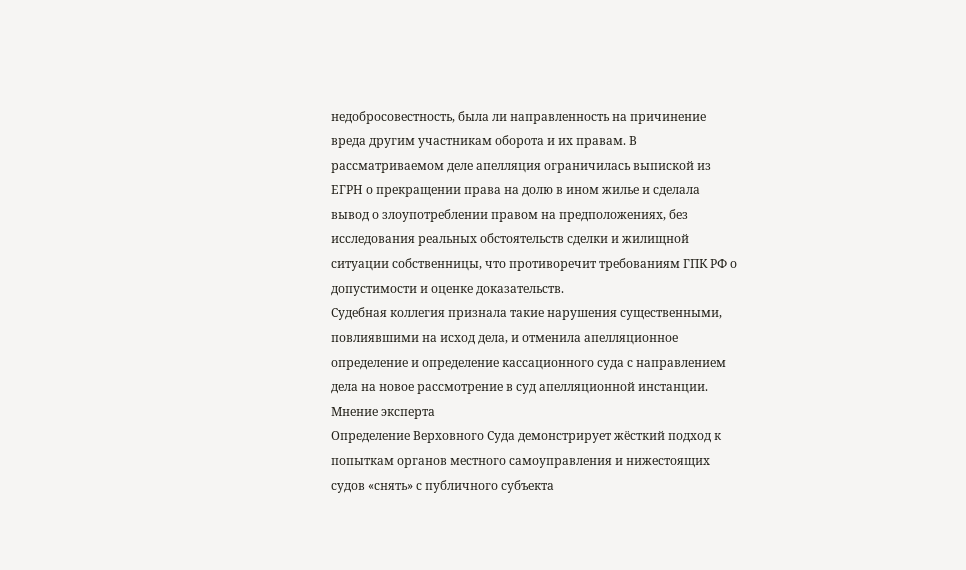недобросовестность, была ли направленность на причинение вреда другим участникам оборота и их правам. В рассматриваемом деле апелляция ограничилась выпиской из ЕГРН о прекращении права на долю в ином жилье и сделала вывод о злоупотреблении правом на предположениях, без исследования реальных обстоятельств сделки и жилищной ситуации собственницы, что противоречит требованиям ГПК РФ о допустимости и оценке доказательств.
Судебная коллегия признала такие нарушения существенными, повлиявшими на исход дела, и отменила апелляционное определение и определение кассационного суда с направлением дела на новое рассмотрение в суд апелляционной инстанции.
Мнение эксперта
Определение Верховного Суда демонстрирует жёсткий подход к попыткам органов местного самоуправления и нижестоящих судов «снять» с публичного субъекта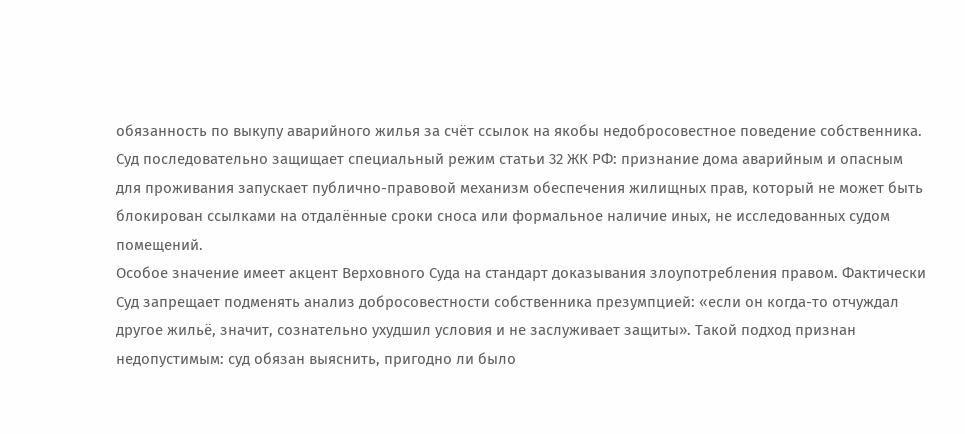обязанность по выкупу аварийного жилья за счёт ссылок на якобы недобросовестное поведение собственника. Суд последовательно защищает специальный режим статьи 32 ЖК РФ: признание дома аварийным и опасным для проживания запускает публично-правовой механизм обеспечения жилищных прав, который не может быть блокирован ссылками на отдалённые сроки сноса или формальное наличие иных, не исследованных судом помещений.
Особое значение имеет акцент Верховного Суда на стандарт доказывания злоупотребления правом. Фактически Суд запрещает подменять анализ добросовестности собственника презумпцией: «если он когда-то отчуждал другое жильё, значит, сознательно ухудшил условия и не заслуживает защиты». Такой подход признан недопустимым: суд обязан выяснить, пригодно ли было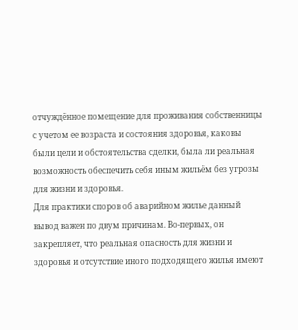отчуждённое помещение для проживания собственницы с учетом ее возраста и состояния здоровья, каковы были цели и обстоятельства сделки, была ли реальная возможность обеспечить себя иным жильём без угрозы для жизни и здоровья.
Для практики споров об аварийном жилье данный вывод важен по двум причинам. Во-первых, он закрепляет, что реальная опасность для жизни и здоровья и отсутствие иного подходящего жилья имеют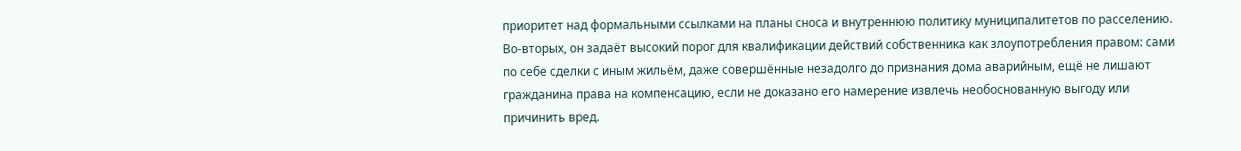приоритет над формальными ссылками на планы сноса и внутреннюю политику муниципалитетов по расселению. Во-вторых, он задаёт высокий порог для квалификации действий собственника как злоупотребления правом: сами по себе сделки с иным жильём, даже совершённые незадолго до признания дома аварийным, ещё не лишают гражданина права на компенсацию, если не доказано его намерение извлечь необоснованную выгоду или причинить вред.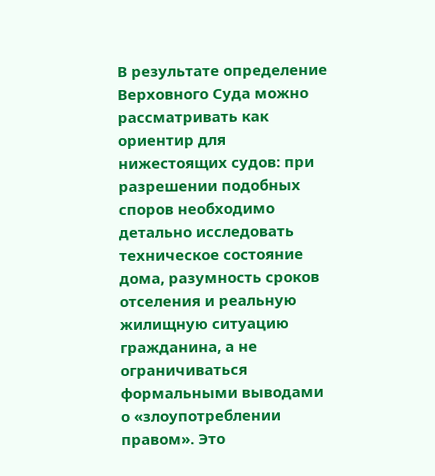В результате определение Верховного Суда можно рассматривать как ориентир для нижестоящих судов: при разрешении подобных споров необходимо детально исследовать техническое состояние дома, разумность сроков отселения и реальную жилищную ситуацию гражданина, а не ограничиваться формальными выводами о «злоупотреблении правом». Это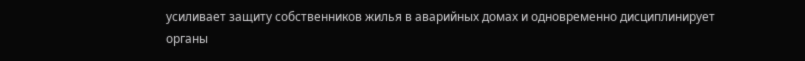усиливает защиту собственников жилья в аварийных домах и одновременно дисциплинирует органы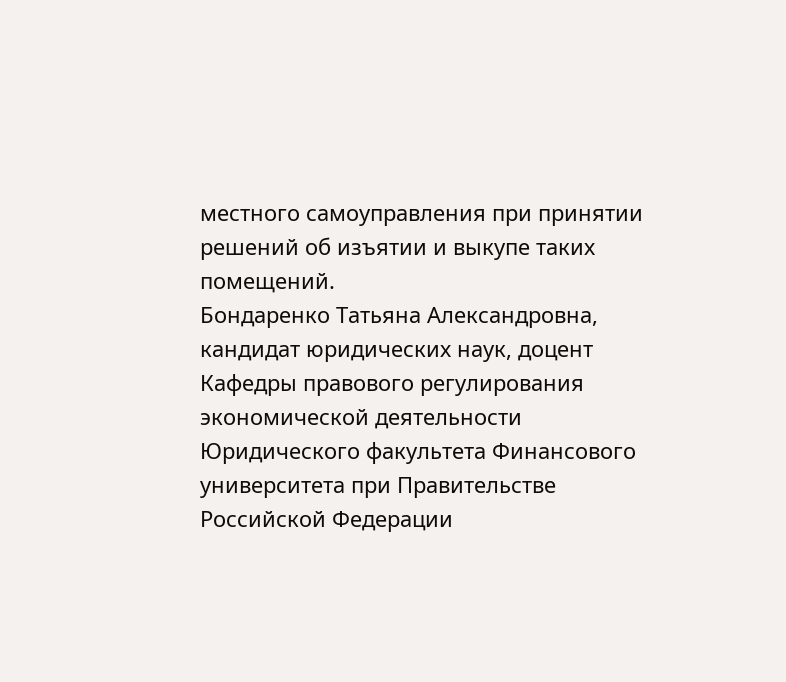местного самоуправления при принятии решений об изъятии и выкупе таких помещений.
Бондаренко Татьяна Александровна, кандидат юридических наук, доцент Кафедры правового регулирования экономической деятельности Юридического факультета Финансового университета при Правительстве Российской Федерации